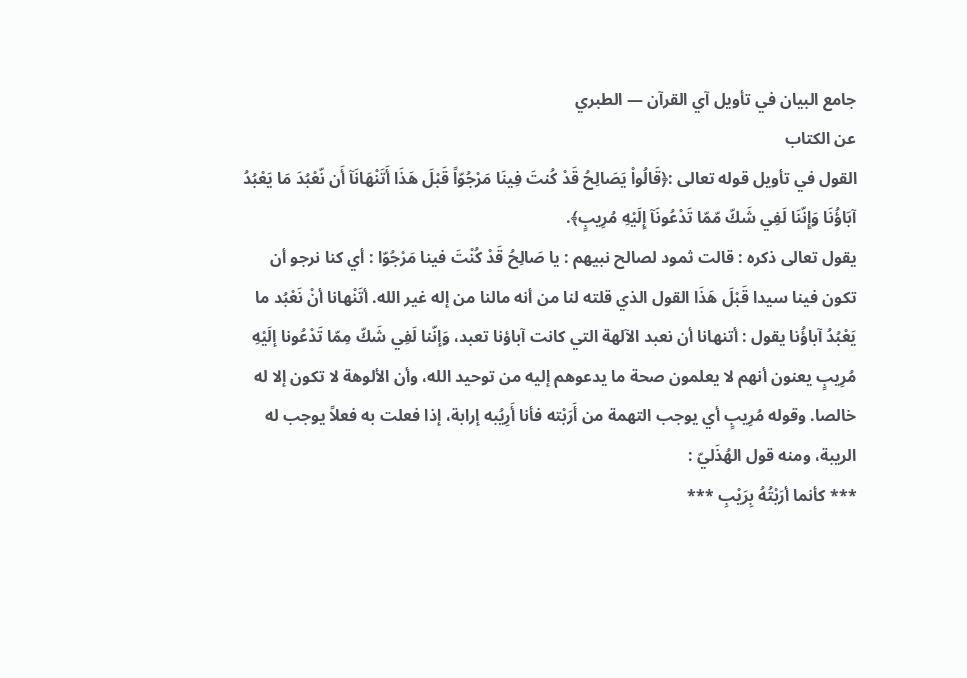جامع البيان في تأويل آي القرآن — الطبري
عن الكتاب
القول في تأويل قوله تعالى :﴿قَالُواْ يَصَالِحُ قَدْ كُنتَ فِينَا مَرْجُوّاً قَبْلَ هَذَا أَتَنْهَانَآ أَن نّعْبُدَ مَا يَعْبُدُ آبَاؤُنَا وَإِنّنَا لَفِي شَكّ مّمّا تَدْعُونَآ إِلَيْهِ مُرِيبٍ﴾.
يقول تعالى ذكره : قالت ثمود لصالح نبيهم : يا صَالِحُ قَدْ كُنْتَ فينا مَرْجُوّا : أي كنا نرجو أن تكون فينا سيدا قَبْلَ هَذَا القول الذي قلته لنا من أنه مالنا من إله غير الله. أتَنْهانا أنْ نَعْبُد ما يَعْبُدُ آباؤُنا يقول : أتنهانا أن نعبد الآلهة التي كانت آباؤنا تعبد، وَإنّنا لَفِي شَكّ مِمّا تَدْعُونا إلَيْهِ مُرِيبٍ يعنون أنهم لا يعلمون صحة ما يدعوهم إليه من توحيد الله، وأن الألوهة لا تكون إلا له خالصا. وقوله مُرِيبٍ أي يوجب التهمة من أَرَبْته فأنا أَرِيُبه إرابة، إذا فعلت به فعلاً يوجب له الريبة، ومنه قول الهُذَليّ :
*** كأنما أرَبْتُهُ بِرَيْبِ ***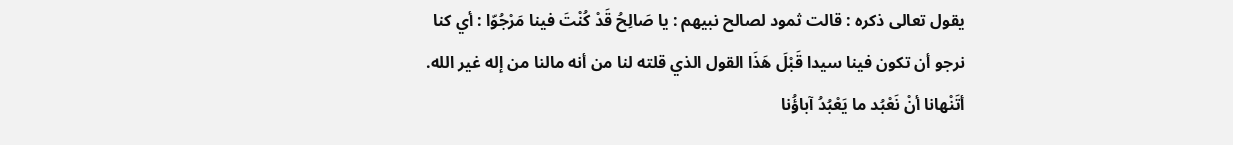يقول تعالى ذكره : قالت ثمود لصالح نبيهم : يا صَالِحُ قَدْ كُنْتَ فينا مَرْجُوّا : أي كنا نرجو أن تكون فينا سيدا قَبْلَ هَذَا القول الذي قلته لنا من أنه مالنا من إله غير الله. أتَنْهانا أنْ نَعْبُد ما يَعْبُدُ آباؤُنا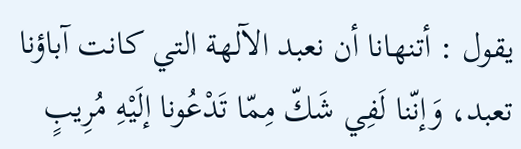يقول : أتنهانا أن نعبد الآلهة التي كانت آباؤنا تعبد، وَإنّنا لَفِي شَكّ مِمّا تَدْعُونا إلَيْهِ مُرِيبٍ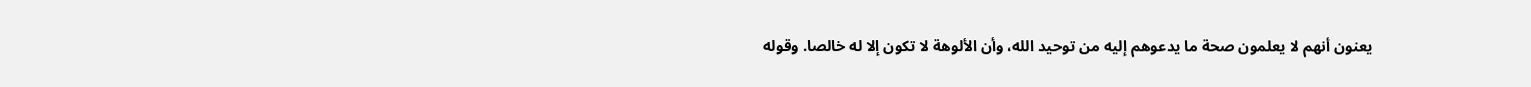يعنون أنهم لا يعلمون صحة ما يدعوهم إليه من توحيد الله، وأن الألوهة لا تكون إلا له خالصا. وقوله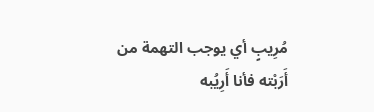مُرِيبٍ أي يوجب التهمة من أَرَبْته فأنا أَرِيُبه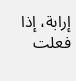إرابة، إذا فعلت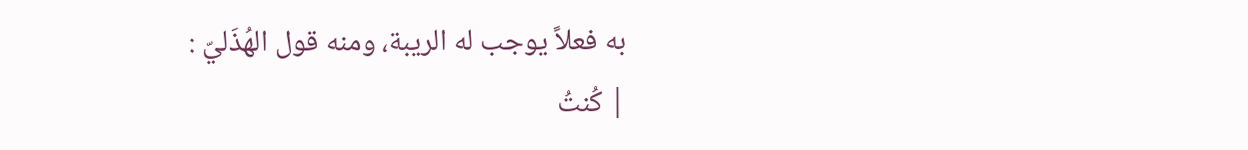به فعلاً يوجب له الريبة، ومنه قول الهُذَليّ :
| كُنتُ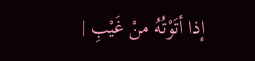إذا أتَوْتُهُ منْ غَيْبِ |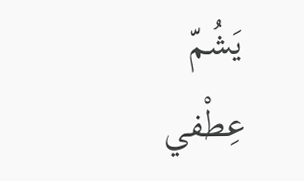يَشُمّ عِطْفي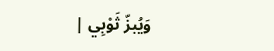وَيُبزّ ثَوْبِي |